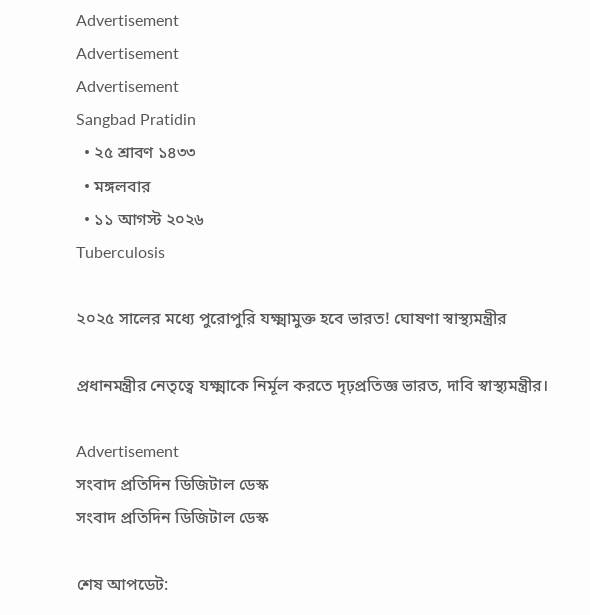Advertisement
Advertisement
Advertisement
Sangbad Pratidin
  • ২৫ শ্রাবণ ১৪৩৩
  • মঙ্গলবার
  • ১১ আগস্ট ২০২৬
Tuberculosis

২০২৫ সালের মধ্যে পুরোপুরি যক্ষ্মামুক্ত হবে ভারত! ঘোষণা স্বাস্থ্যমন্ত্রীর

প্রধানমন্ত্রীর নেতৃত্বে যক্ষ্মাকে নির্মূল করতে দৃঢ়প্রতিজ্ঞ ভারত, দাবি স্বাস্থ্যমন্ত্রীর।

Advertisement
সংবাদ প্রতিদিন ডিজিটাল ডেস্ক
সংবাদ প্রতিদিন ডিজিটাল ডেস্ক

শেষ আপডেট: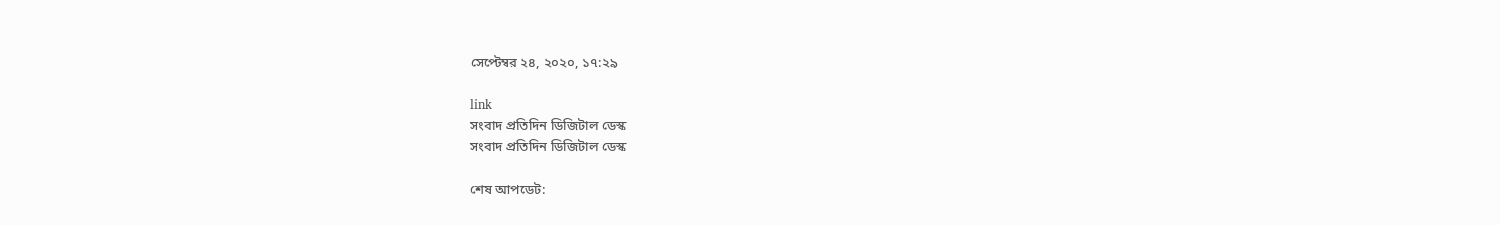সেপ্টেম্বর ২৪, ২০২০, ১৭:২৯

link
সংবাদ প্রতিদিন ডিজিটাল ডেস্ক
সংবাদ প্রতিদিন ডিজিটাল ডেস্ক

শেষ আপডেট: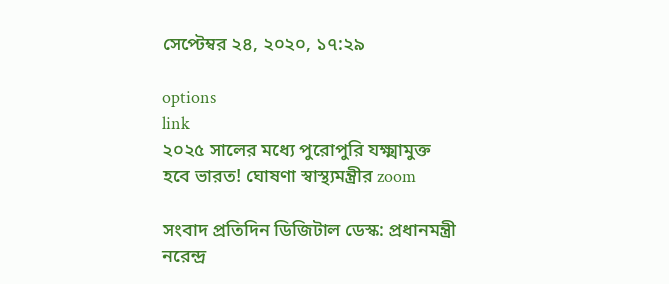সেপ্টেম্বর ২৪, ২০২০, ১৭:২৯

options
link
২০২৫ সালের মধ্যে পুরোপুরি যক্ষ্মামুক্ত হবে ভারত! ঘোষণা স্বাস্থ্যমন্ত্রীর zoom

সংবাদ প্রতিদিন ডিজিটাল ডেস্ক: প্রধানমন্ত্রী নরেন্দ্র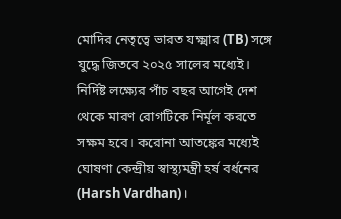মোদির নেতৃত্বে ভারত যক্ষ্মার (TB) সঙ্গে যুদ্ধে জিতবে ২০২৫ সালের মধ্যেই। নির্দিষ্ট লক্ষ্যের পাঁচ বছর আগেই দেশ থেকে মারণ রোগটিকে নির্মূল করতে সক্ষম হবে। করোনা আতঙ্কের মধ্যেই ঘোষণা কেন্দ্রীয় স্বাস্থ্যমন্ত্রী হর্ষ বর্ধনের (Harsh Vardhan)।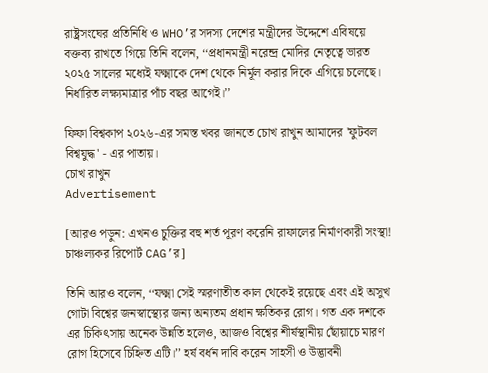রাষ্ট্রসংঘের প্রতিনিধি ও WHO’র সদস্য দেশের মন্ত্রীদের উদ্দেশে এবিষয়ে বক্তব্য রাখতে গিয়ে তিনি বলেন, ‘‘প্রধানমন্ত্রী নরেন্দ্র মোদির নেতৃত্বে ভারত ২০২৫ সালের মধ্যেই যক্ষ্মাকে দেশ থেকে নির্মূল করার দিকে এগিয়ে চলেছে। নির্ধারিত লক্ষ্যমাত্রার পাঁচ বছর আগেই।’’

ফিফা বিশ্বকাপ ২০২৬-এর সমস্ত খবর জানতে চোখ রাখুন আমাদের 'ফুটবল বিশ্বযুদ্ধ' - এর পাতায়।
চোখ রাখুন
Advertisement

[আরও পড়ুন: এখনও চুক্তির বহু শর্ত পূরণ করেনি রাফালের নির্মাণকারী সংস্থা! চাঞ্চল্যকর রিপোর্ট CAG’র]

তিনি আরও বলেন, ‘‘যক্ষ্মা সেই স্মরণাতীত কাল থেকেই রয়েছে এবং এই অসুখ গোটা বিশ্বের জনস্বাস্থ্যের জন্য অন্যতম প্রধান ক্ষতিকর রোগ। গত এক দশকে এর চিকিৎসায় অনেক উন্নতি হলেও, আজও বিশ্বের শীর্ষস্থানীয় ছোঁয়াচে মারণ রোগ হিসেবে চিহ্নিত এটি।’’ হর্ষ বর্ধন দাবি করেন সাহসী ও উদ্ভাবনী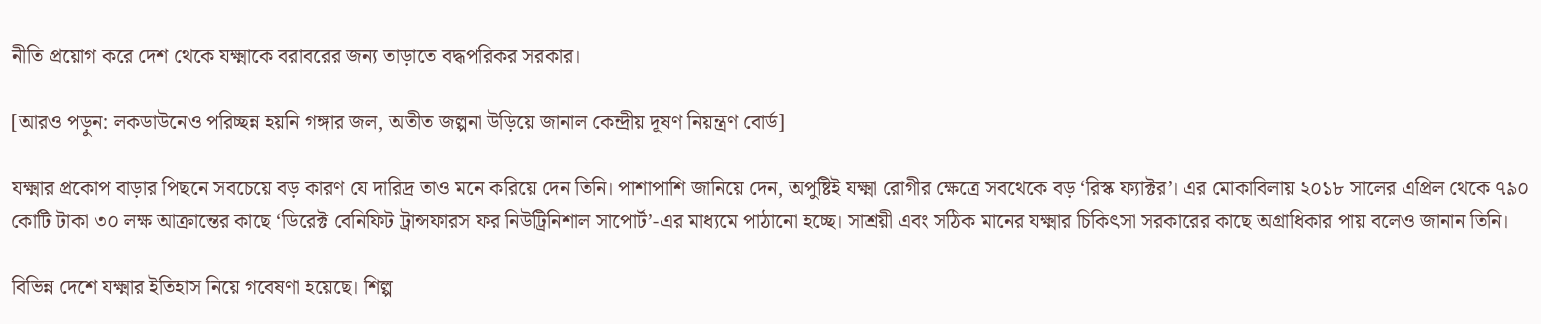নীতি প্রয়োগ করে দেশ থেকে যক্ষ্মাকে বরাবরের জন্য তাড়াতে বদ্ধপরিকর সরকার।

[আরও পড়ুন: লকডাউনেও পরিচ্ছন্ন হয়নি গঙ্গার জল, অতীত জল্পনা উড়িয়ে জানাল কেন্দ্রীয় দূষণ নিয়ন্ত্রণ বোর্ড]

যক্ষ্মার প্রকোপ বাড়ার পিছনে সবচেয়ে বড় কারণ যে দারিদ্র তাও মনে করিয়ে দেন তিনি। পাশাপাশি জানিয়ে দেন, অপুষ্টিই যক্ষ্মা রোগীর ক্ষেত্রে সবথেকে বড় ‘রিস্ক ফ্যাক্টর’। এর মোকাবিলায় ২০১৮ সালের এপ্রিল থেকে ৭৯০ কোটি টাকা ৩০ লক্ষ আক্রান্তের কাছে ‘ডিরেক্ট বেনিফিট ট্রান্সফারস ফর নিউট্রিনিশাল সাপোর্ট’-এর মাধ্যমে পাঠানো হচ্ছে। সাশ্রয়ী এবং সঠিক মানের যক্ষ্মার চিকিৎসা সরকারের কাছে অগ্রাধিকার পায় বলেও জানান তিনি।

বিভিন্ন দেশে যক্ষ্মার ইতিহাস নিয়ে গবেষণা হয়েছে। শিল্প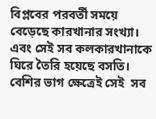বিপ্লবের পরবর্তী সময়ে বেড়েছে কারখানার সংখ্যা। এবং সেই সব কলকারখানাকে ঘিরে তৈরি হয়েছে বসতি। বেশির ভাগ ক্ষেত্রেই সেই  সব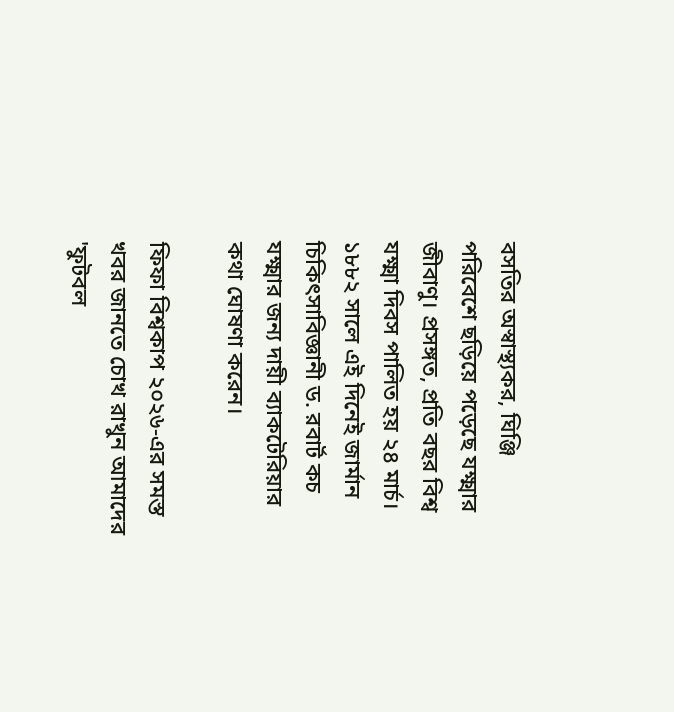বসতির অস্বাস্থ্যকর, ঘিঞ্জি পরিবেশে ছড়িয়ে পড়েছে যক্ষ্মার জীবাণু। প্রসঙ্গত, প্রতি বছর বিশ্ব যক্ষ্মা দিবস পালিত হয় ২৪ মার্চ। ১৮৮২ সালে এই দিনেই জার্মান চিকিৎসাবিজ্ঞানী ড. রবার্ট কচ যক্ষ্মার জন্য দায়ী ব্যাকটেরিয়ার কথা ঘোষণা করেন।

ফিফা বিশ্বকাপ ২০২৬-এর সমস্ত খবর জানতে চোখ রাখুন আমাদের 'ফুটবল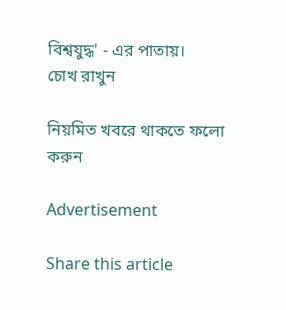বিশ্বযুদ্ধ' - এর পাতায়।
চোখ রাখুন

নিয়মিত খবরে থাকতে ফলো করুন

Advertisement

Share this article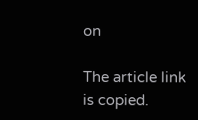on

The article link is copied.